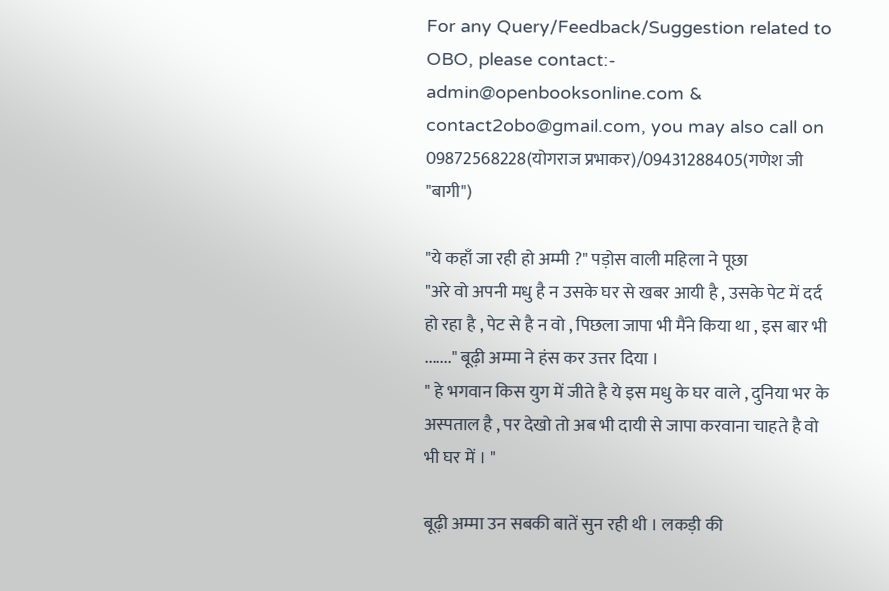For any Query/Feedback/Suggestion related to OBO, please contact:- admin@openbooksonline.com & contact2obo@gmail.com, you may also call on 09872568228(योगराज प्रभाकर)/09431288405(गणेश जी "बागी")

"ये कहाँ जा रही हो अम्मी ?" पड़ोस वाली महिला ने पूछा
"अरे वो अपनी मधु है न उसके घर से खबर आयी है , उसके पेट में दर्द हो रहा है , पेट से है न वो , पिछला जापा भी मैंने किया था , इस बार भी ......." बूढ़ी अम्मा ने हंस कर उत्तर दिया ।
" हे भगवान किस युग में जीते है ये इस मधु के घर वाले , दुनिया भर के अस्पताल है , पर देखो तो अब भी दायी से जापा करवाना चाहते है वो भी घर में । "

बूढ़ी अम्मा उन सबकी बातें सुन रही थी । लकड़ी की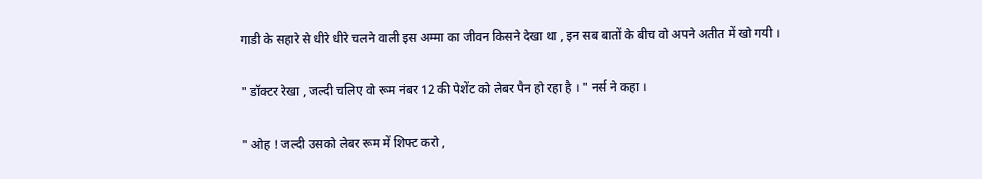गाडी के सहारे से धीरे धीरे चलने वाली इस अम्मा का जीवन किसने देखा था , इन सब बातों के बीच वो अपने अतीत में खो गयी ।

" डॉक्टर रेखा , जल्दी चलिए वो रूम नंबर 12 की पेशेंट को लेबर पैन हो रहा है । " नर्स ने कहा ।

" ओह ! जल्दी उसको लेबर रूम में शिफ्ट करो ,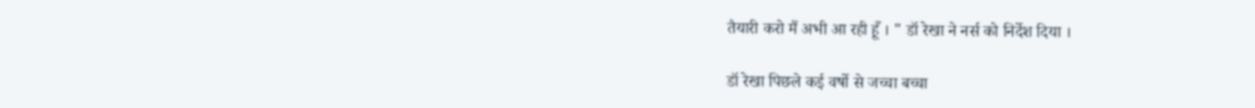तैयारी करो मैं अभी आ रही हूँ । " डॉ रेखा ने नर्स को निर्देश दिया ।

डॉ रेखा पिछले कई वर्षो से जच्चा बच्चा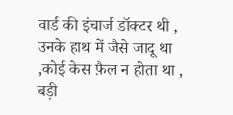वार्ड की इंचार्ज डॉक्टर थी , उनके हाथ में जैसे जादू था ,कोई केस फ़ैल न होता था , बड़ी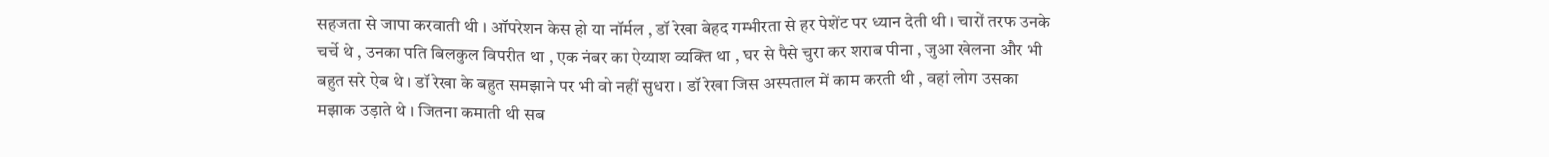सहजता से जापा करवाती थी । ऑपरेशन केस हो या नॉर्मल , डॉ रेखा बेहद गम्भीरता से हर पेशेंट पर ध्यान देती थी । चारों तरफ उनके चर्चे थे , उनका पति बिलकुल विपरीत था , एक नंबर का ऐय्याश व्यक्ति था , घर से पैसे चुरा कर शराब पीना , जुआ खेलना और भी बहुत सरे ऐब थे । डॉ रेखा के बहुत समझाने पर भी वो नहीं सुधरा । डॉ रेखा जिस अस्पताल में काम करती थी , वहां लोग उसका मझाक उड़ाते थे । जितना कमाती थी सब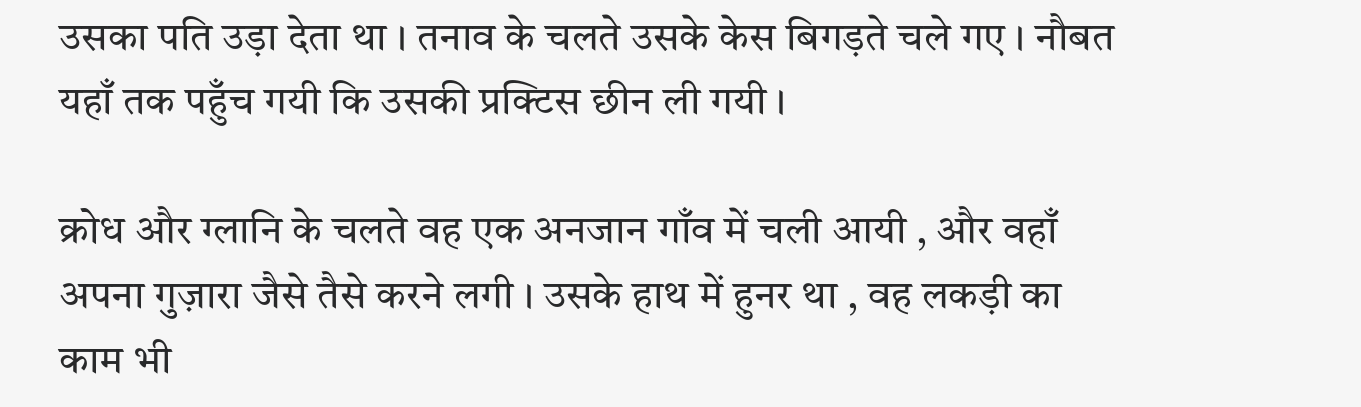उसका पति उड़ा देता था । तनाव के चलते उसके केस बिगड़ते चले गए । नौबत यहाँ तक पहुँच गयी कि उसकी प्रक्टिस छीन ली गयी ।

क्रोध और ग्लानि के चलते वह एक अनजान गाँव में चली आयी , और वहाँ अपना गुज़ारा जैसे तैसे करने लगी । उसके हाथ में हुनर था , वह लकड़ी का काम भी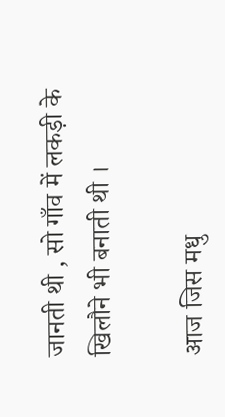जानती थी , सो गाँव में लकड़ी के खिलौने भी बनाती थी ।

आज जिस मधु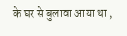के घर से बुलावा आया था ,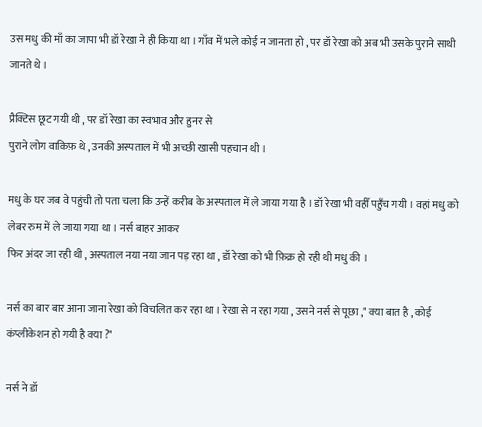उस मधु की माँ का जापा भी डॉ रेखा ने ही किया था । गाँव में भले कोई न जानता हो , पर डॉ रेखा को अब भी उसके पुराने साथी जानते थे ।

प्रैक्टिस छूट गयी थी , पर डॉ रेखा का स्वभाव और हुनर से
पुराने लोग वाकिफ़ थे , उनकी अस्पताल में भी अच्छी खासी पहचान थी ।

मधु के घर जब वे पहुंची तो पता चला कि उन्हें करीब के अस्पताल में ले जाया गया है । डॉ रेखा भी वहीँ पहुँच गयी । वहां मधु को लेबर रुम में ले जाया गया था । नर्स बाहर आकर
फिर अंदर जा रही थी , अस्पताल नया नया जान पड़ रहा था , डॉ रेखा को भी फ़िक्र हो रही थी मधु की ।

नर्स का बार बार आना जाना रेखा को विचलित कर रहा था । रेखा से न रहा गया , उसने नर्स से पूछा ," क्या बात है , कोई कंप्लीकेशन हो गयी है क्या ?"

नर्स ने डॉ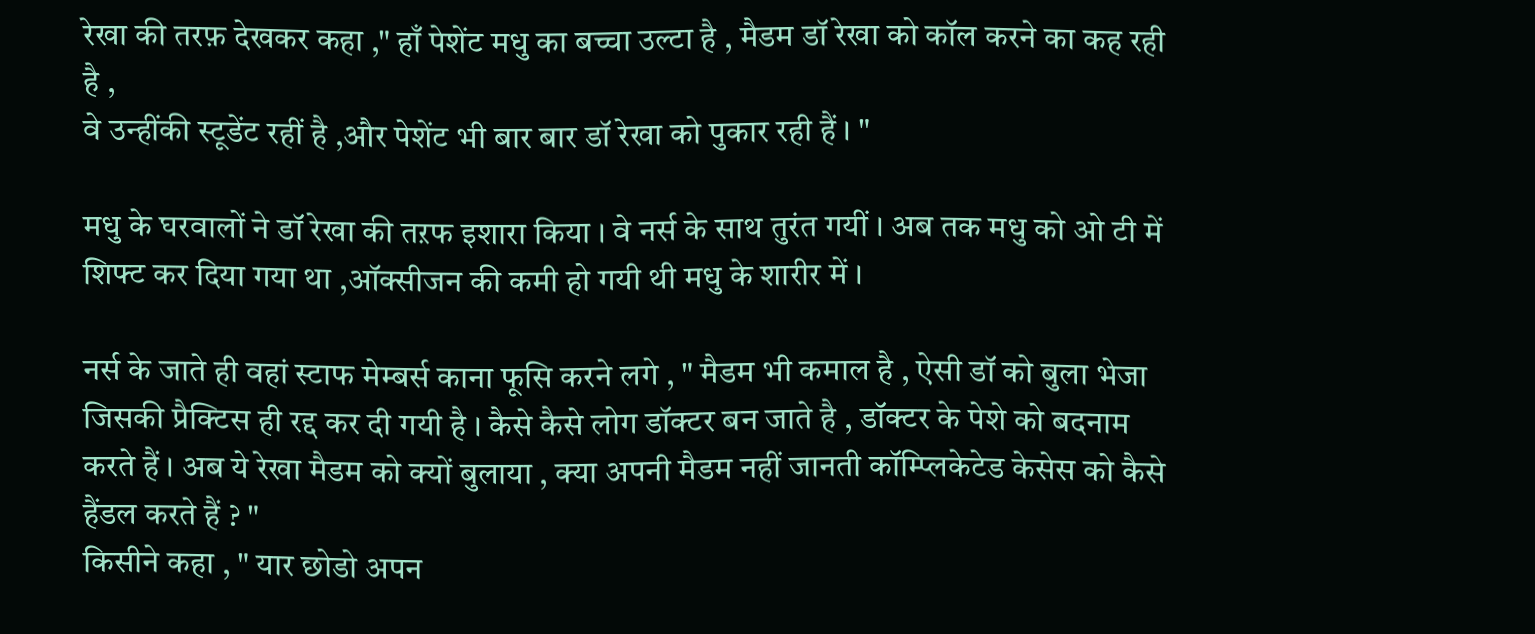रेखा की तरफ़ देखकर कहा ," हाँ पेशेंट मधु का बच्चा उल्टा है , मैडम डॉ रेखा को कॉल करने का कह रही है ,
वे उन्हींकी स्टूडेंट रहीं है ,और पेशेंट भी बार बार डॉ रेखा को पुकार रही हैं । "

मधु के घरवालों ने डॉ रेखा की तऱफ इशारा किया । वे नर्स के साथ तुरंत गयीं । अब तक मधु को ओ टी में शिफ्ट कर दिया गया था ,ऑक्सीजन की कमी हो गयी थी मधु के शारीर में ।

नर्स के जाते ही वहां स्टाफ मेम्बर्स काना फूसि करने लगे , " मैडम भी कमाल है , ऐसी डॉ को बुला भेजा जिसकी प्रैक्टिस ही रद्द कर दी गयी है । कैसे कैसे लोग डॉक्टर बन जाते है , डॉक्टर के पेशे को बदनाम करते हैं । अब ये रेखा मैडम को क्यों बुलाया , क्या अपनी मैडम नहीं जानती कॉम्प्लिकेटेड केसेस को कैसे हैंडल करते हैं ? "
किसीने कहा , " यार छोडो अपन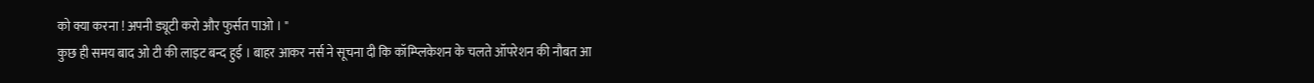को क्या करना ! अपनी ड्यूटी करो और फुर्सत पाओ । "
कुछ ही समय बाद ओ टी की लाइट बन्द हुई । बाहर आकर नर्स ने सूचना दी कि कॉम्प्लिकेशन के चलते ऑपरेशन की नौबत आ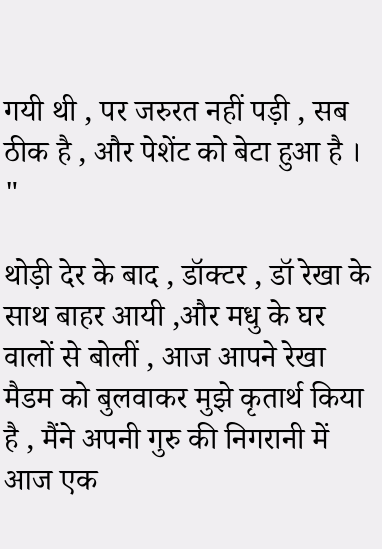गयी थी , पर जरुरत नहीं पड़ी , सब ठीक है , और पेशेंट को बेटा हुआ है । "

थोड़ी देर के बाद , डॉक्टर , डॉ रेखा के साथ बाहर आयी ,और मधु के घर वालों से बोलीं , आज आपने रेखा मैडम को बुलवाकर मुझे कृतार्थ किया है , मैंने अपनी गुरु की निगरानी में आज एक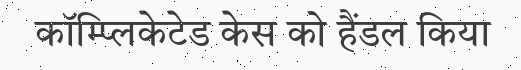कॉम्प्लिकेटेड केस को हैंडल किया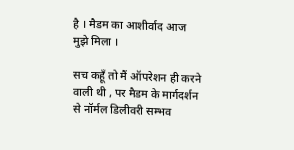है । मैडम का आशीर्वाद आज मुझे मिला ।

सच कहूँ तो मैं ऑपरेशन ही करने वाली थी , पर मैडम के मार्गदर्शन से नॉर्मल डिलीवरी सम्भव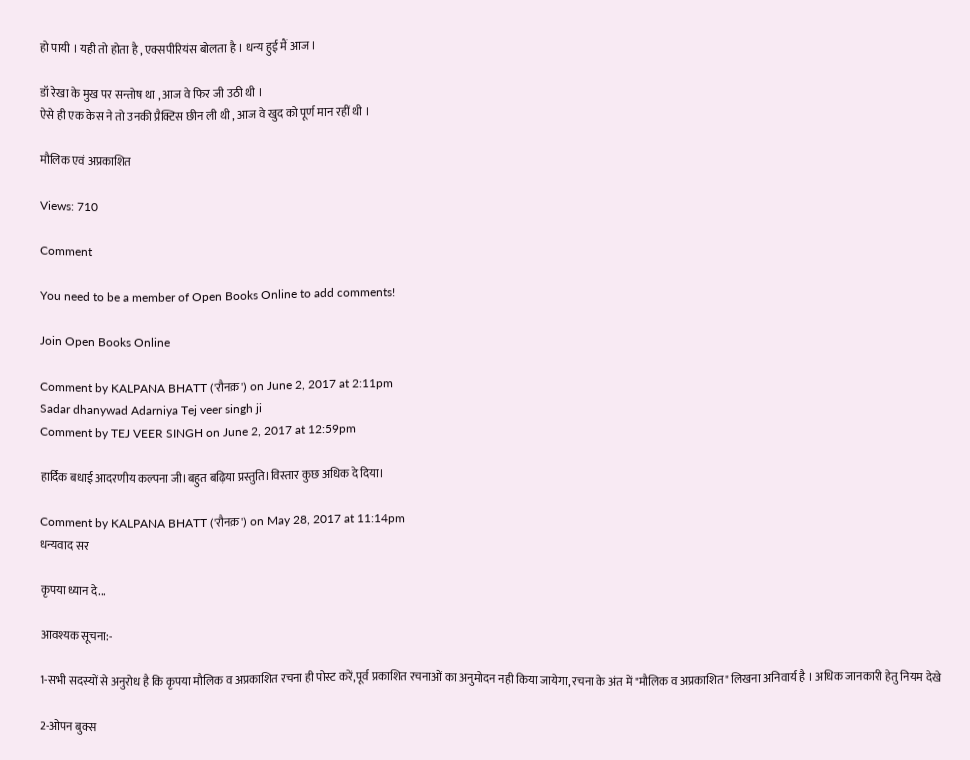हो पायी । यही तो होता है , एक्सपीरियंस बोलता है । धन्य हुई मैं आज ।

डॉ रेखा के मुख पर सन्तोष था , आज वे फिर जी उठी थी ।
ऐसे ही एक केस ने तो उनकी प्रैक्टिस छीन ली थी , आज वे खुद को पूर्ण मान रहीं थी ।

मौलिक एवं अप्रकाशित

Views: 710

Comment

You need to be a member of Open Books Online to add comments!

Join Open Books Online

Comment by KALPANA BHATT ('रौनक़') on June 2, 2017 at 2:11pm
Sadar dhanywad Adarniya Tej veer singh ji
Comment by TEJ VEER SINGH on June 2, 2017 at 12:59pm

हार्दिक बधाई आदरणीय कल्पना जी।बहुत बढ़िया प्रस्तुति।विस्तार कुछ अधिक दे दिया।

Comment by KALPANA BHATT ('रौनक़') on May 28, 2017 at 11:14pm
धन्यवाद सर

कृपया ध्यान दे...

आवश्यक सूचना:-

1-सभी सदस्यों से अनुरोध है कि कृपया मौलिक व अप्रकाशित रचना ही पोस्ट करें,पूर्व प्रकाशित रचनाओं का अनुमोदन नही किया जायेगा, रचना के अंत में "मौलिक व अप्रकाशित" लिखना अनिवार्य है । अधिक जानकारी हेतु नियम देखे

2-ओपन बुक्स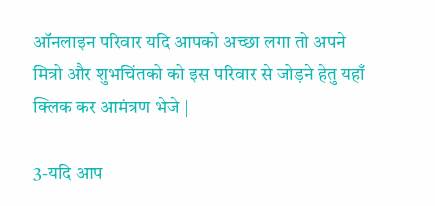ऑनलाइन परिवार यदि आपको अच्छा लगा तो अपने मित्रो और शुभचिंतको को इस परिवार से जोड़ने हेतु यहाँ क्लिक कर आमंत्रण भेजे |

3-यदि आप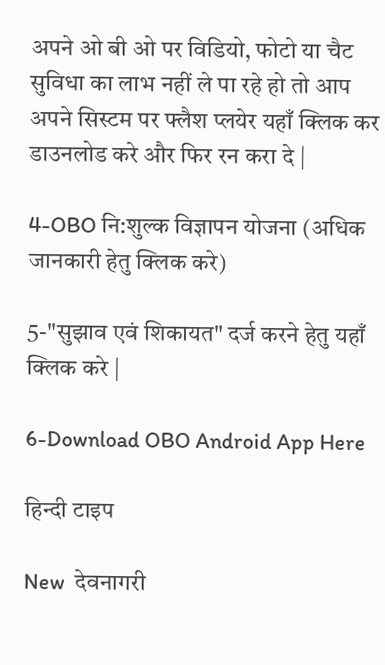अपने ओ बी ओ पर विडियो, फोटो या चैट सुविधा का लाभ नहीं ले पा रहे हो तो आप अपने सिस्टम पर फ्लैश प्लयेर यहाँ क्लिक कर डाउनलोड करे और फिर रन करा दे |

4-OBO नि:शुल्क विज्ञापन योजना (अधिक जानकारी हेतु क्लिक करे)

5-"सुझाव एवं शिकायत" दर्ज करने हेतु यहाँ क्लिक करे |

6-Download OBO Android App Here

हिन्दी टाइप

New  देवनागरी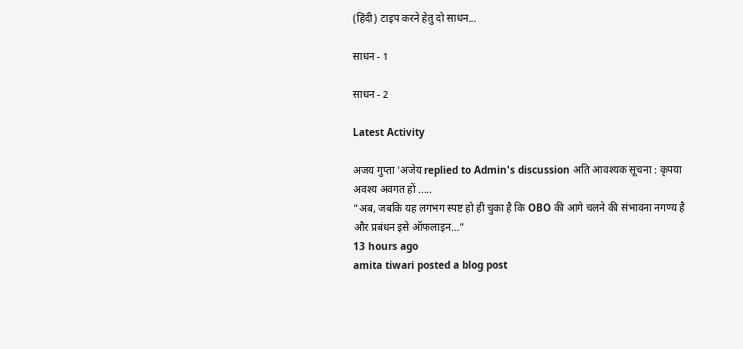(हिंदी) टाइप करने हेतु दो साधन...

साधन - 1

साधन - 2

Latest Activity

अजय गुप्ता 'अजेय replied to Admin's discussion अति आवश्यक सूचना : कृपया अवश्य अवगत हों .....
"अब, जबकि यह लगभग स्पष्ट हो ही चुका है कि OBO की आगे चलने की संभावना नगण्य है और प्रबंधन इसे ऑफलाइन…"
13 hours ago
amita tiwari posted a blog post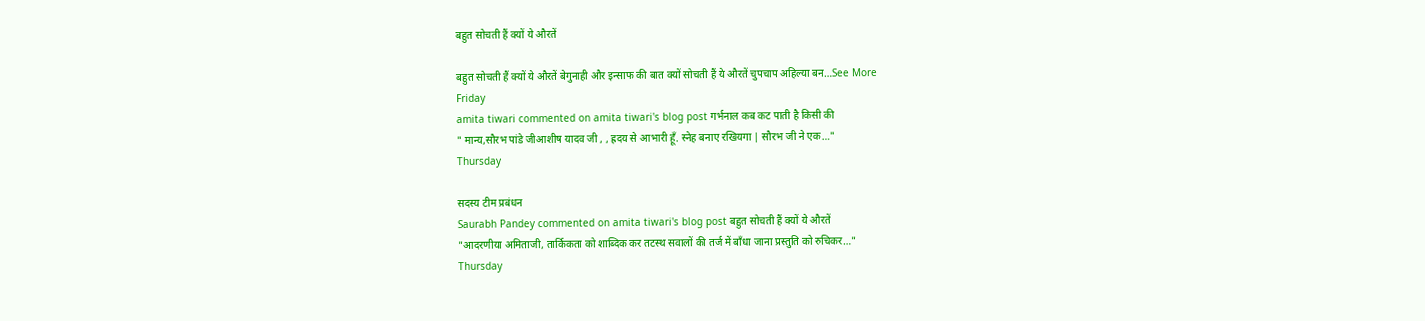बहुत सोचती हैं क्यों ये औरतें

बहुत सोचती हैं क्यों ये औरतें बेगुनाही और इन्साफ की बात क्यों सोचती हैं ये औरतें चुपचाप अहिल्या बन…See More
Friday
amita tiwari commented on amita tiwari's blog post गर्भनाल कब कट पाती है किसी की
" मान्य,सौरभ पांडे जीआशीष यादव जी , , ह्रदय से आभारी हूँ. स्नेह बनाए रखियगा | सौरभ जी ने एक…"
Thursday

सदस्य टीम प्रबंधन
Saurabh Pandey commented on amita tiwari's blog post बहुत सोचती हैं क्यों ये औरतें
"आदरणीया अमिताजी, तार्किकता को शाब्दिक कर तटस्थ सवालों की तर्ज में बाँधा जाना प्रस्तुति को रुचिकर…"
Thursday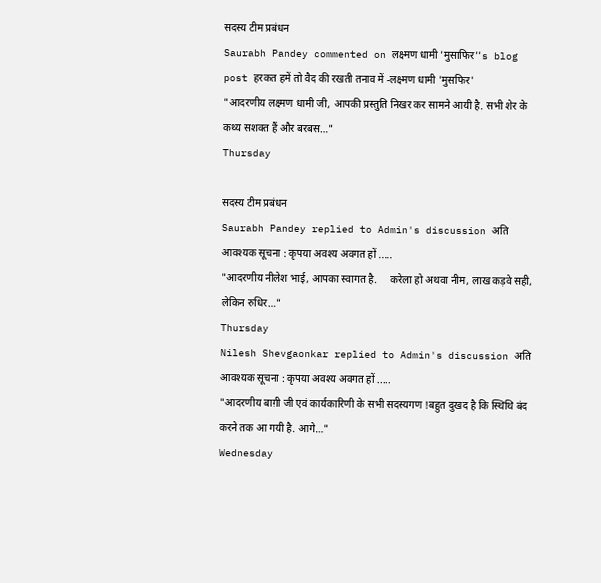सदस्य टीम प्रबंधन
Saurabh Pandey commented on लक्ष्मण धामी 'मुसाफिर''s blog post हरकत हमें तो वैद की रखती तनाव में -लक्ष्मण धामी 'मुसफिर'
"आदरणीय लक्ष्मण धामी जी, आपकी प्रस्तुति निखर कर सामने आयी है. सभी शेर के कथ्य सशक्त हैं और बरबस…"
Thursday

सदस्य टीम प्रबंधन
Saurabh Pandey replied to Admin's discussion अति आवश्यक सूचना : कृपया अवश्य अवगत हों .....
"आदरणीय नीलेश भाई, आपका स्वागत है.     करेला हो अथवा नीम, लाख कड़वे सही, लेकिन रुधिर…"
Thursday
Nilesh Shevgaonkar replied to Admin's discussion अति आवश्यक सूचना : कृपया अवश्य अवगत हों .....
"आदरणीय बाग़ी जी एवं कार्यकारिणी के सभी सदस्यगण !बहुत दुखद है कि स्थिथि बंद करने तक आ गयी है. आगे…"
Wednesday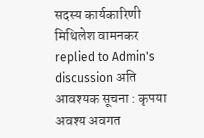सदस्य कार्यकारिणी
मिथिलेश वामनकर replied to Admin's discussion अति आवश्यक सूचना : कृपया अवश्य अवगत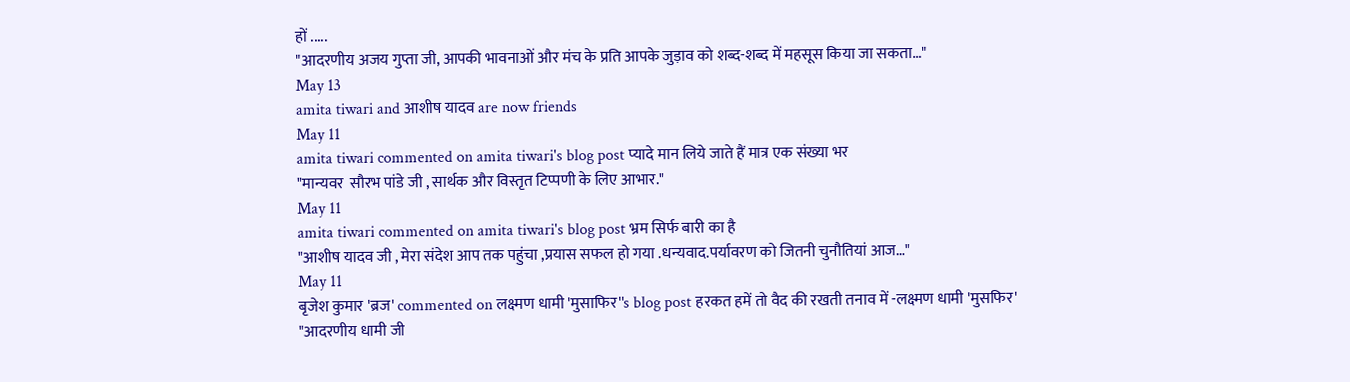हों .....
"आदरणीय अजय गुप्ता जी, आपकी भावनाओं और मंच के प्रति आपके जुड़ाव को शब्द-शब्द में महसूस किया जा सकता…"
May 13
amita tiwari and आशीष यादव are now friends
May 11
amita tiwari commented on amita tiwari's blog post प्यादे मान लिये जाते हैं मात्र एक संख्या भर
"मान्यवर  सौरभ पांडे जी , सार्थक और विस्तृत टिप्पणी के लिए आभार."
May 11
amita tiwari commented on amita tiwari's blog post भ्रम सिर्फ बारी का है
"आशीष यादव जी , मेरा संदेश आप तक पहुंचा ,प्रयास सफल हो गया .धन्यवाद.पर्यावरण को जितनी चुनौतियां आज…"
May 11
बृजेश कुमार 'ब्रज' commented on लक्ष्मण धामी 'मुसाफिर''s blog post हरकत हमें तो वैद की रखती तनाव में -लक्ष्मण धामी 'मुसफिर'
"आदरणीय धामी जी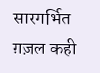सारगर्भित ग़ज़ल कही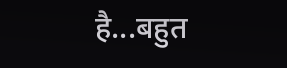है...बहुत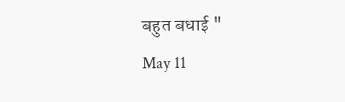बहुत बधाई "
May 11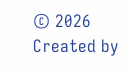© 2026   Created by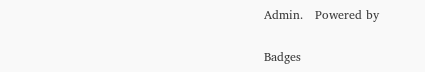Admin.   Powered by

Badges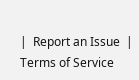|  Report an Issue  |  Terms of Service